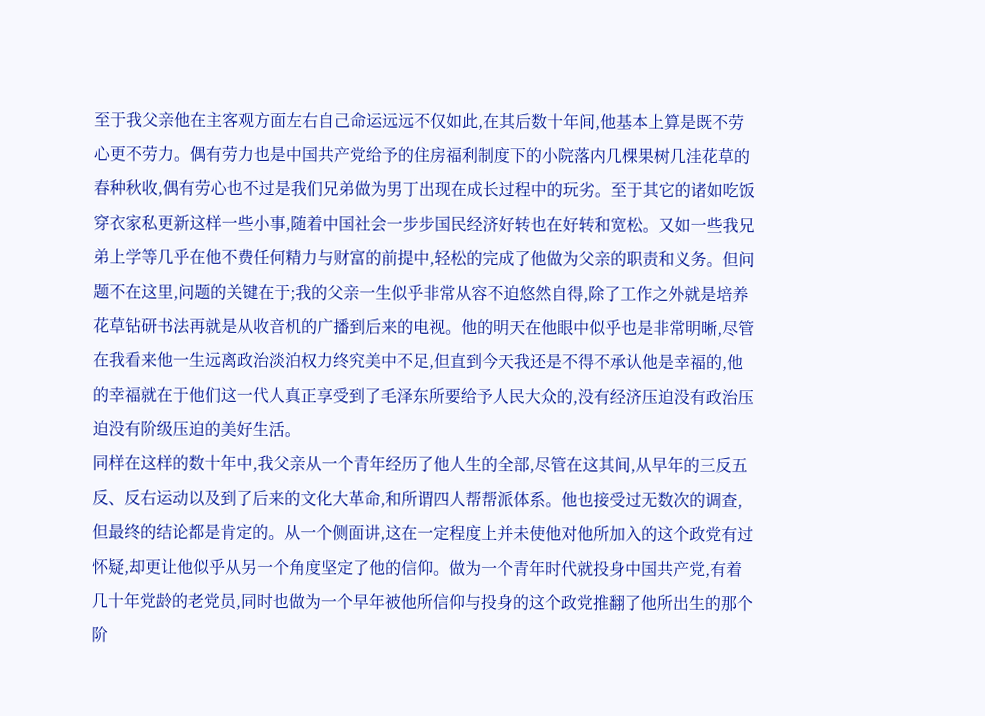至于我父亲他在主客观方面左右自己命运远远不仅如此,在其后数十年间,他基本上算是既不劳心更不劳力。偶有劳力也是中国共产党给予的住房福利制度下的小院落内几棵果树几洼花草的春种秋收,偶有劳心也不过是我们兄弟做为男丁出现在成长过程中的玩劣。至于其它的诸如吃饭穿衣家私更新这样一些小事,随着中国社会一步步国民经济好转也在好转和宽松。又如一些我兄弟上学等几乎在他不费任何精力与财富的前提中,轻松的完成了他做为父亲的职责和义务。但问题不在这里,问题的关键在于;我的父亲一生似乎非常从容不迫悠然自得,除了工作之外就是培养花草钻研书法再就是从收音机的广播到后来的电视。他的明天在他眼中似乎也是非常明晰,尽管在我看来他一生远离政治淡泊权力终究美中不足,但直到今天我还是不得不承认他是幸福的,他的幸福就在于他们这一代人真正享受到了毛泽东所要给予人民大众的,没有经济压迫没有政治压迫没有阶级压迫的美好生活。
同样在这样的数十年中,我父亲从一个青年经历了他人生的全部,尽管在这其间,从早年的三反五反、反右运动以及到了后来的文化大革命,和所谓四人帮帮派体系。他也接受过无数次的调查,但最终的结论都是肯定的。从一个侧面讲,这在一定程度上并未使他对他所加入的这个政党有过怀疑,却更让他似乎从另一个角度坚定了他的信仰。做为一个青年时代就投身中国共产党,有着几十年党龄的老党员,同时也做为一个早年被他所信仰与投身的这个政党推翻了他所出生的那个阶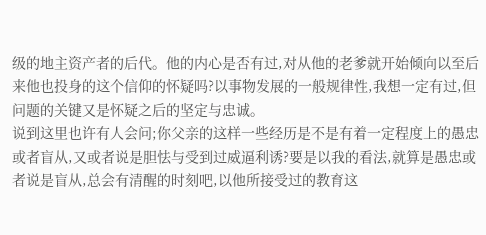级的地主资产者的后代。他的内心是否有过,对从他的老爹就开始倾向以至后来他也投身的这个信仰的怀疑吗?以事物发展的一般规律性,我想一定有过,但问题的关键又是怀疑之后的坚定与忠诚。
说到这里也许有人会问;你父亲的这样一些经历是不是有着一定程度上的愚忠或者盲从,又或者说是胆怯与受到过威逼利诱?要是以我的看法,就算是愚忠或者说是盲从,总会有清醒的时刻吧,以他所接受过的教育这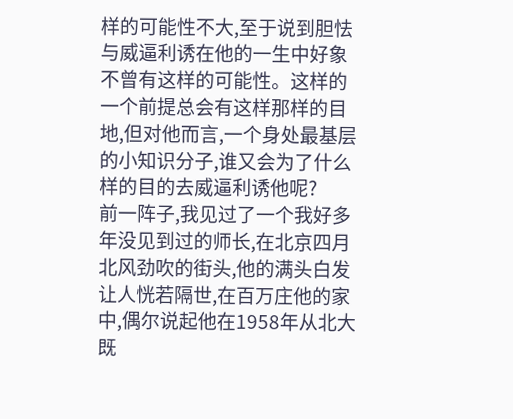样的可能性不大,至于说到胆怯与威逼利诱在他的一生中好象不曾有这样的可能性。这样的一个前提总会有这样那样的目地,但对他而言,一个身处最基层的小知识分子,谁又会为了什么样的目的去威逼利诱他呢?
前一阵子,我见过了一个我好多年没见到过的师长,在北京四月北风劲吹的街头,他的满头白发让人恍若隔世,在百万庄他的家中,偶尔说起他在1958年从北大既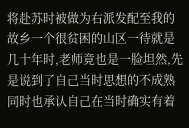将赴苏时被做为右派发配至我的故乡一个很贫困的山区一待就是几十年时,老师竟也是一脸坦然,先是说到了自己当时思想的不成熟同时也承认自己在当时确实有着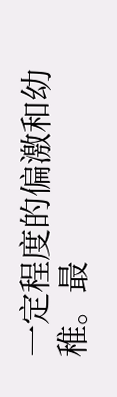一定程度的偏激和幼稚。最